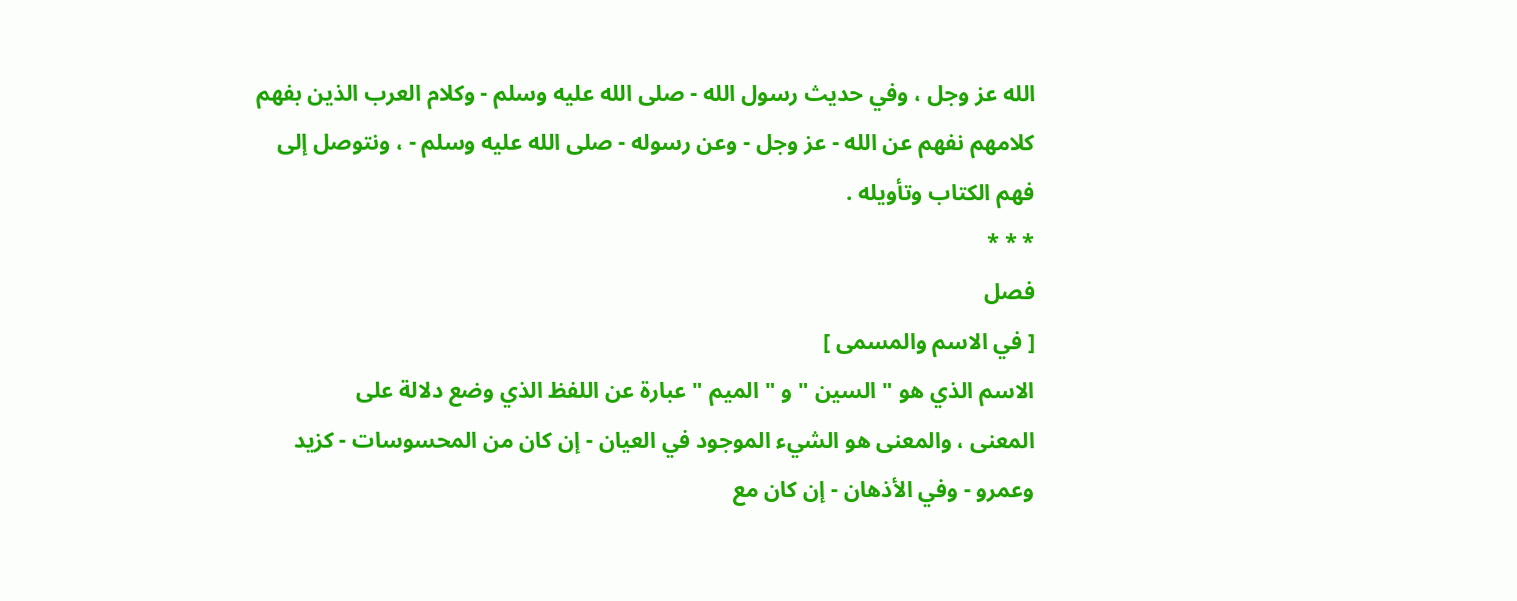الله عز وجل ، وفي حديث رسول الله - صلى الله عليه وسلم - وكلام العرب الذين بفهم كلامهم نفهم عن الله - عز وجل - وعن رسوله - صلى الله عليه وسلم - ، ونتوصل إلى فهم الكتاب وتأويله .
* * *
فصل
[ في الاسم والمسمى ]
الاسم الذي هو " السين " و " الميم " عبارة عن اللفظ الذي وضع دلالة على
المعنى ، والمعنى هو الشيء الموجود في العيان - إن كان من المحسوسات - كزيد وعمرو - وفي الأذهان - إن كان مع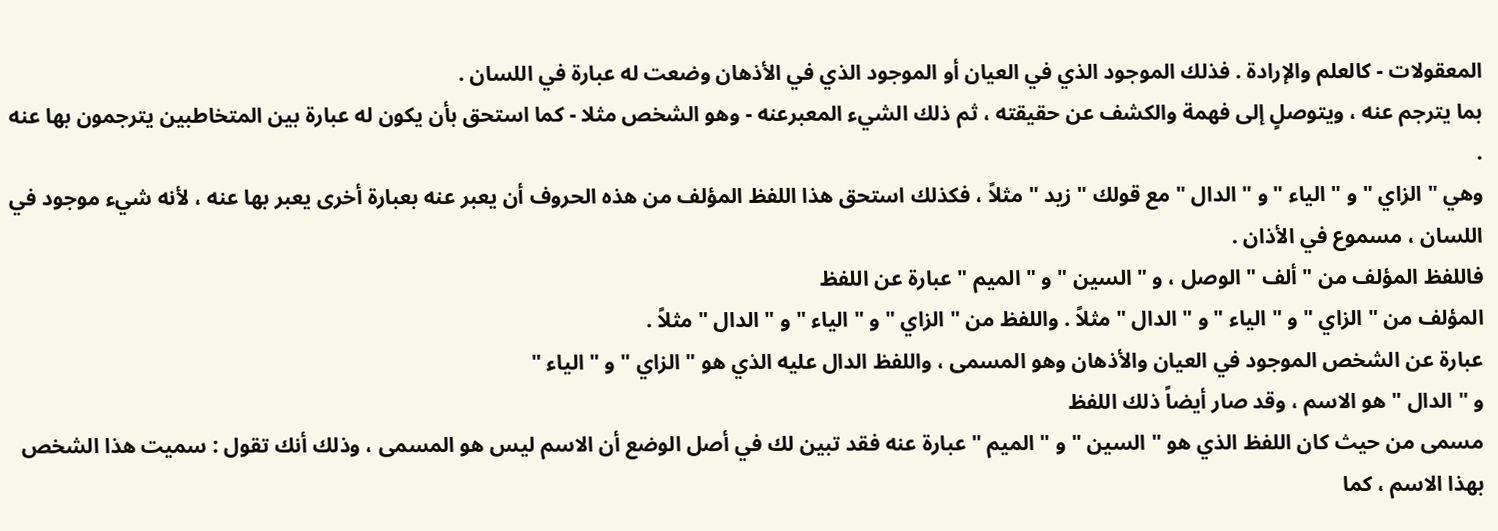المعقولات - كالعلم والإرادة . فذلك الموجود الذي في العيان أو الموجود الذي في الأذهان وضعت له عبارة في اللسان .
بما يترجم عنه ، ويتوصلٍ إلى فهمة والكشف عن حقيقته ، ثم ذلك الشيء المعبرعنه - وهو الشخص مثلا - كما استحق بأن يكون له عبارة بين المتخاطبين يترجمون بها عنه .
وهي " الزاي " و " الياء " و " الدال " مع قولك " زيد " مثلاً ، فكذلك استحق هذا اللفظ المؤلف من هذه الحروف أن يعبر عنه بعبارة أخرى يعبر بها عنه ، لأنه شيء موجود في اللسان ، مسموع في الأذان .
فاللفظ المؤلف من " ألف " الوصل ، و " السين " و " الميم " عبارة عن اللفظ
المؤلف من " الزاي " و " الياء " و " الدال " مثلاً . واللفظ من " الزاي " و " الياء " و " الدال " مثلاً .
عبارة عن الشخص الموجود في العيان والأذهان وهو المسمى ، واللفظ الدال عليه الذي هو " الزاي " و " الياء "
و " الدال " هو الاسم ، وقد صار أيضاً ذلك اللفظ
مسمى من حيث كان اللفظ الذي هو " السين " و " الميم " عبارة عنه فقد تبين لك في أصل الوضع أن الاسم ليس هو المسمى ، وذلك أنك تقول : سميت هذا الشخص بهذا الاسم ، كما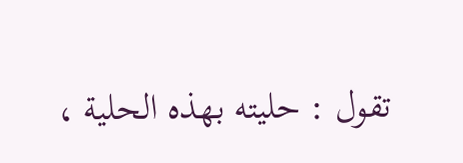تقول : حليته بهذه الحلية ،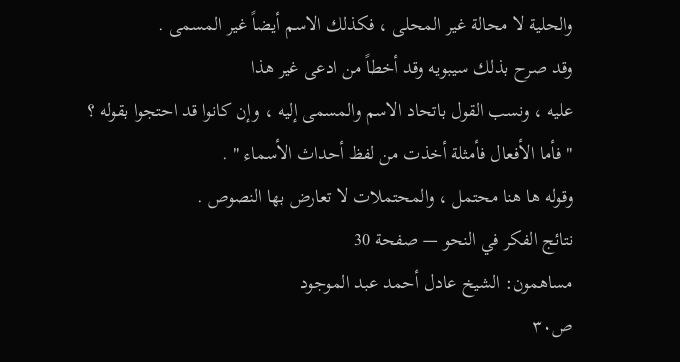والحلية لا محالة غير المحلى ، فكذلك الاسم أيضاً غير المسمى .
وقد صرح بذلك سيبويه وقد أخطاً من ادعى غير هذا
عليه ، ونسب القول باتحاد الاسم والمسمى إليه ، وإن كانوا قد احتجوا بقوله ؟
" فأما الأفعال فأمثلة أخذت من لفظ أحداث الأسماء " .
وقوله ها هنا محتمل ، والمحتملات لا تعارض بها النصوص .
نتائج الفكر في النحو — صفحة 30
مساهمون: الشيخ عادل أحمد عبد الموجود
ص٣٠